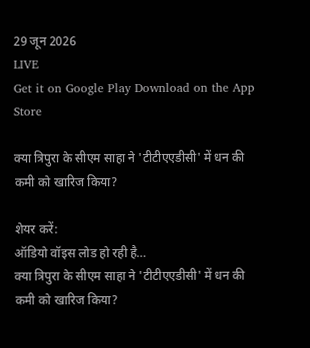29 जून 2026
LIVE
Get it on Google Play Download on the App Store

क्या त्रिपुरा के सीएम साहा ने 'टीटीएएडीसी' में धन की कमी को खारिज किया?

शेयर करें:
ऑडियो वॉइस लोड हो रही है…
क्या त्रिपुरा के सीएम साहा ने 'टीटीएएडीसी' में धन की कमी को खारिज किया?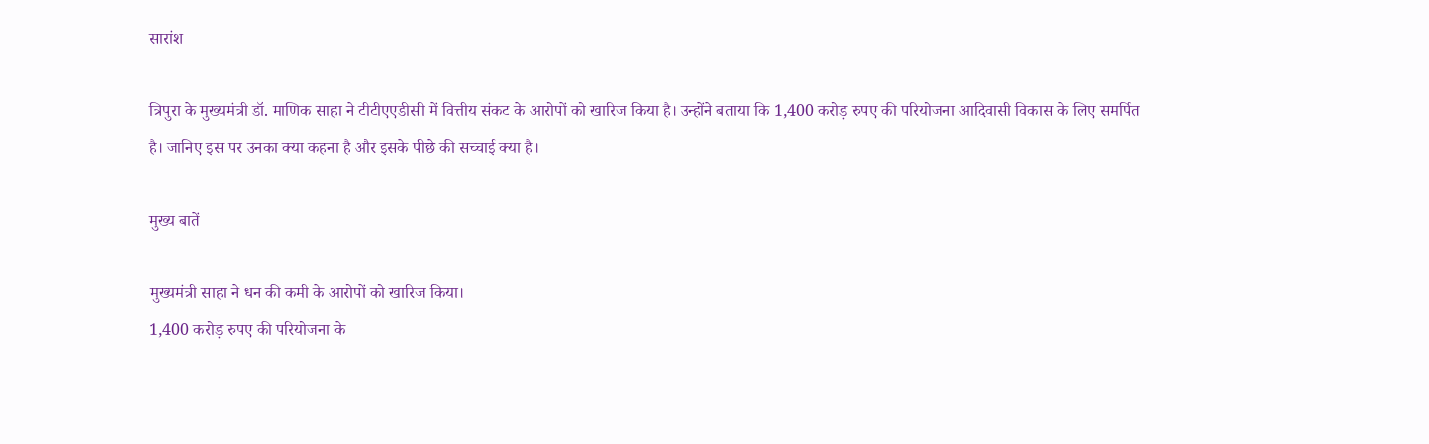सारांश

त्रिपुरा के मुख्यमंत्री डॉ. माणिक साहा ने टीटीएएडीसी में वित्तीय संकट के आरोपों को खारिज किया है। उन्होंने बताया कि 1,400 करोड़ रुपए की परियोजना आदिवासी विकास के लिए समर्पित है। जानिए इस पर उनका क्या कहना है और इसके पीछे की सच्चाई क्या है।

मुख्य बातें

मुख्यमंत्री साहा ने धन की कमी के आरोपों को खारिज किया।
1,400 करोड़ रुपए की परियोजना के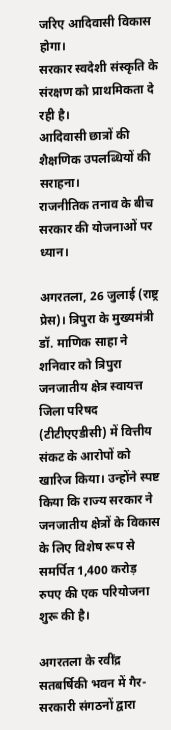जरिए आदिवासी विकास होगा।
सरकार स्वदेशी संस्कृति के संरक्षण को प्राथमिकता दे रही है।
आदिवासी छात्रों की शैक्षणिक उपलब्धियों की सराहना।
राजनीतिक तनाव के बीच सरकार की योजनाओं पर ध्यान।

अगरतला, 26 जुलाई (राष्ट्र प्रेस)। त्रिपुरा के मुख्यमंत्री डॉ. माणिक साहा ने शनिवार को त्रिपुरा जनजातीय क्षेत्र स्वायत्त जिला परिषद (टीटीएएडीसी) में वित्तीय संकट के आरोपों को खारिज किया। उन्होंने स्पष्ट किया कि राज्य सरकार ने जनजातीय क्षेत्रों के विकास के लिए विशेष रूप से समर्पित 1,400 करोड़ रुपए की एक परियोजना शुरू की है।

अगरतला के रवींद्र सतबर्षिकी भवन में गैर-सरकारी संगठनों द्वारा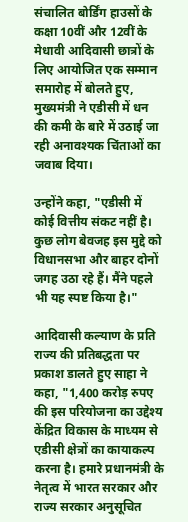संचालित बोर्डिंग हाउसों के कक्षा 10वीं और 12वीं के मेधावी आदिवासी छात्रों के लिए आयोजित एक सम्मान समारोह में बोलते हुए, मुख्यमंत्री ने एडीसी में धन की कमी के बारे में उठाई जा रही अनावश्यक चिंताओं का जवाब दिया।

उन्होंने कहा, "एडीसी में कोई वित्तीय संकट नहीं है। कुछ लोग बेवजह इस मुद्दे को विधानसभा और बाहर दोनों जगह उठा रहे हैं। मैंने पहले भी यह स्पष्ट किया है।"

आदिवासी कल्याण के प्रति राज्य की प्रतिबद्धता पर प्रकाश डालते हुए साहा ने कहा, "1,400 करोड़ रुपए की इस परियोजना का उद्देश्य केंद्रित विकास के माध्यम से एडीसी क्षेत्रों का कायाकल्प करना है। हमारे प्रधानमंत्री के नेतृत्व में भारत सरकार और राज्य सरकार अनुसूचित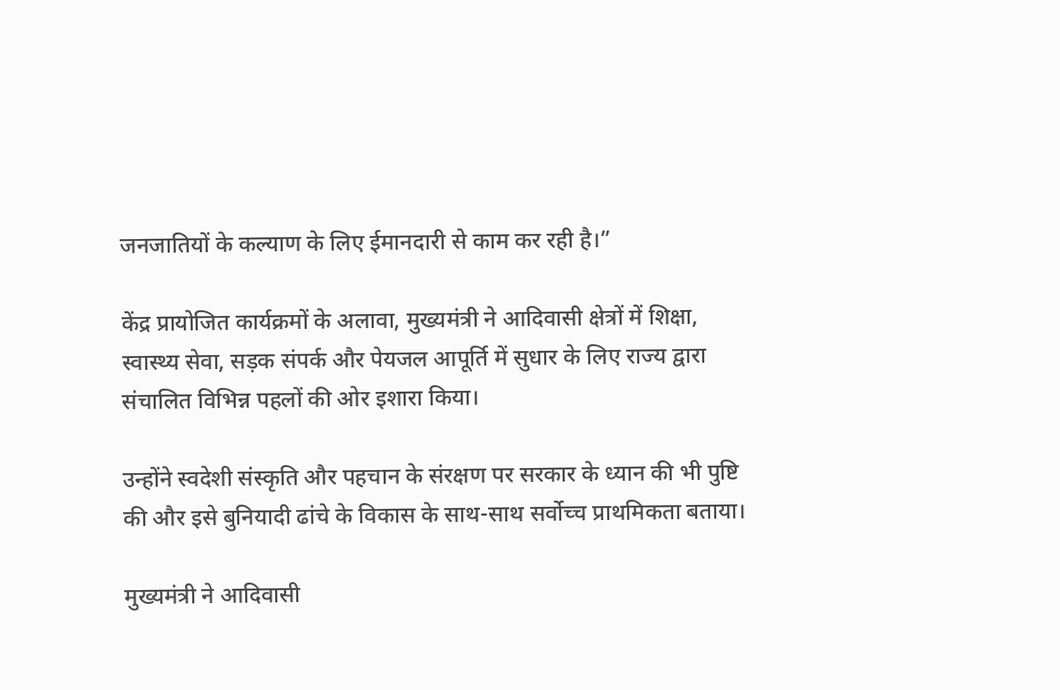जनजातियों के कल्याण के लिए ईमानदारी से काम कर रही है।”

केंद्र प्रायोजित कार्यक्रमों के अलावा, मुख्यमंत्री ने आदिवासी क्षेत्रों में शिक्षा, स्वास्थ्य सेवा, सड़क संपर्क और पेयजल आपूर्ति में सुधार के लिए राज्य द्वारा संचालित विभिन्न पहलों की ओर इशारा किया।

उन्होंने स्वदेशी संस्कृति और पहचान के संरक्षण पर सरकार के ध्यान की भी पुष्टि की और इसे बुनियादी ढांचे के विकास के साथ-साथ सर्वोच्च प्राथमिकता बताया।

मुख्यमंत्री ने आदिवासी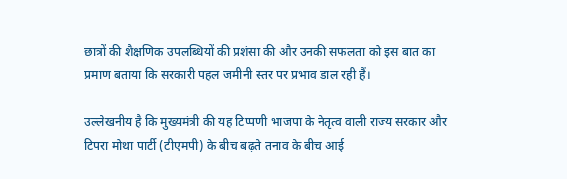छात्रों की शैक्षणिक उपलब्धियों की प्रशंसा की और उनकी सफलता को इस बात का प्रमाण बताया कि सरकारी पहल जमीनी स्तर पर प्रभाव डाल रही हैं।

उल्लेखनीय है कि मुख्यमंत्री की यह टिप्पणी भाजपा के नेतृत्व वाली राज्य सरकार और टिपरा मोथा पार्टी (टीएमपी) के बीच बढ़ते तनाव के बीच आई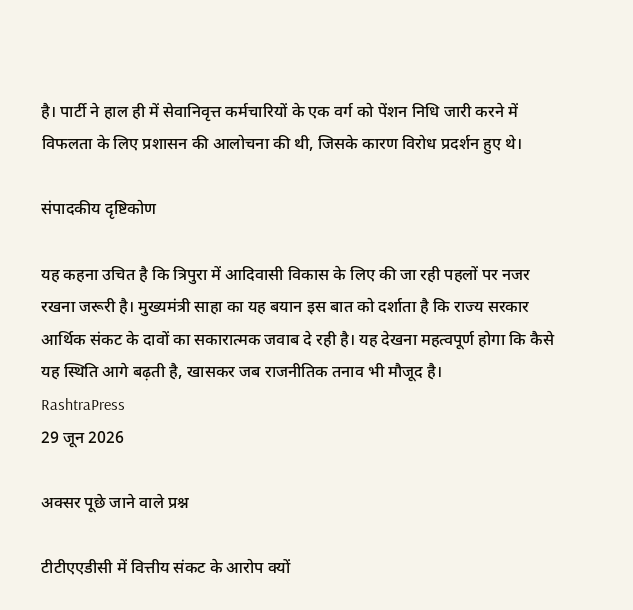है। पार्टी ने हाल ही में सेवानिवृत्त कर्मचारियों के एक वर्ग को पेंशन निधि जारी करने में विफलता के लिए प्रशासन की आलोचना की थी, जिसके कारण विरोध प्रदर्शन हुए थे।

संपादकीय दृष्टिकोण

यह कहना उचित है कि त्रिपुरा में आदिवासी विकास के लिए की जा रही पहलों पर नजर रखना जरूरी है। मुख्यमंत्री साहा का यह बयान इस बात को दर्शाता है कि राज्य सरकार आर्थिक संकट के दावों का सकारात्मक जवाब दे रही है। यह देखना महत्वपूर्ण होगा कि कैसे यह स्थिति आगे बढ़ती है, खासकर जब राजनीतिक तनाव भी मौजूद है।
RashtraPress
29 जून 2026

अक्सर पूछे जाने वाले प्रश्न

टीटीएएडीसी में वित्तीय संकट के आरोप क्यों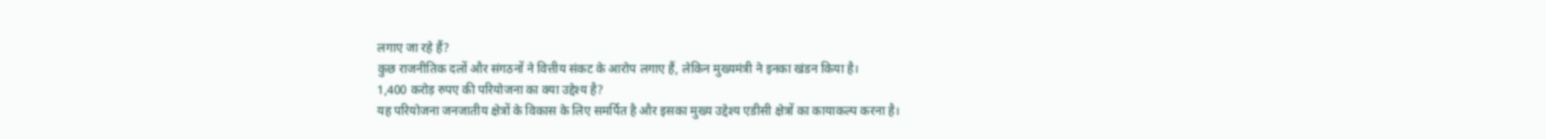लगाए जा रहे हैं?
कुछ राजनीतिक दलों और संगठनों ने वित्तीय संकट के आरोप लगाए हैं, लेकिन मुख्यमंत्री ने इनका खंडन किया है।
1,400 करोड़ रुपए की परियोजना का क्या उद्देश्य है?
यह परियोजना जनजातीय क्षेत्रों के विकास के लिए समर्पित है और इसका मुख्य उद्देश्य एडीसी क्षेत्रों का कायाकल्प करना है।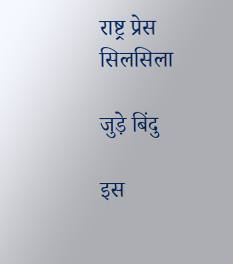राष्ट्र प्रेस
सिलसिला

जुड़े बिंदु

इस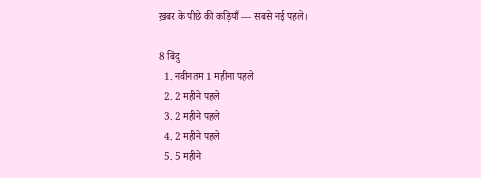ख़बर के पीछे की कड़ियाँ — सबसे नई पहले।

8 बिंदु
  1. नवीनतम 1 महीना पहले
  2. 2 महीने पहले
  3. 2 महीने पहले
  4. 2 महीने पहले
  5. 5 महीने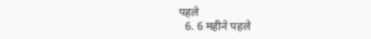पहले
  6. 6 महीने पहले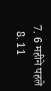7. 6 महीने पहले
  8. 11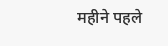महीने पहले